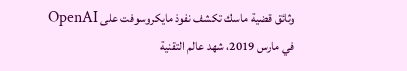وثائق قضية ماسك تكشف نفوذ مايكروسوفت على OpenAI
في مارس 2019، شهد عالم التقنية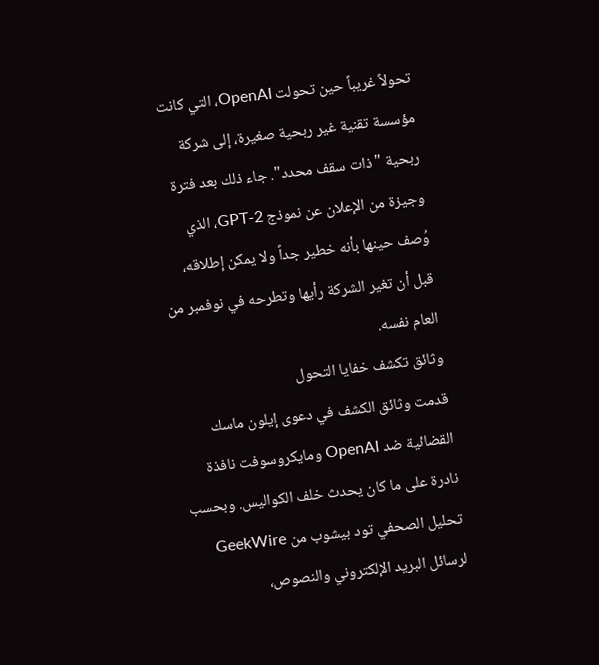تحولاً غريباً حين تحولت OpenAI، التي كانت مؤسسة تقنية غير ربحية صغيرة، إلى شركة ربحية "ذات سقف محدد". جاء ذلك بعد فترة وجيزة من الإعلان عن نموذج GPT-2، الذي وُصف حينها بأنه خطير جداً ولا يمكن إطلاقه، قبل أن تغير الشركة رأيها وتطرحه في نوفمبر من العام نفسه.
وثائق تكشف خفايا التحول
قدمت وثائق الكشف في دعوى إيلون ماسك القضائية ضد OpenAI ومايكروسوفت نافذة نادرة على ما كان يحدث خلف الكواليس. وبحسب تحليل الصحفي تود بيشوب من GeekWire لرسائل البريد الإلكتروني والنصوص،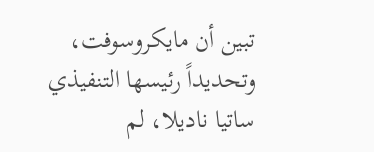تبين أن مايكروسوفت، وتحديداً رئيسها التنفيذي ساتيا ناديلا، لم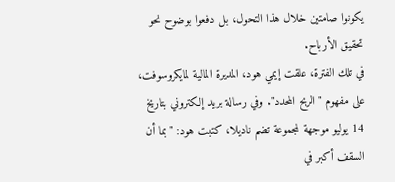يكونوا صامتين خلال هذا التحول، بل دفعوا بوضوح نحو تحقيق الأرباح.
في تلك الفترة، علقت إيمي هود، المديرة المالية لمايكروسوفت، على مفهوم "الربح المحدد". وفي رسالة بريد إلكتروني بتاريخ 14 يوليو موجهة لمجموعة تضم ناديلا، كتبت هود: "بما أن السقف أكبر في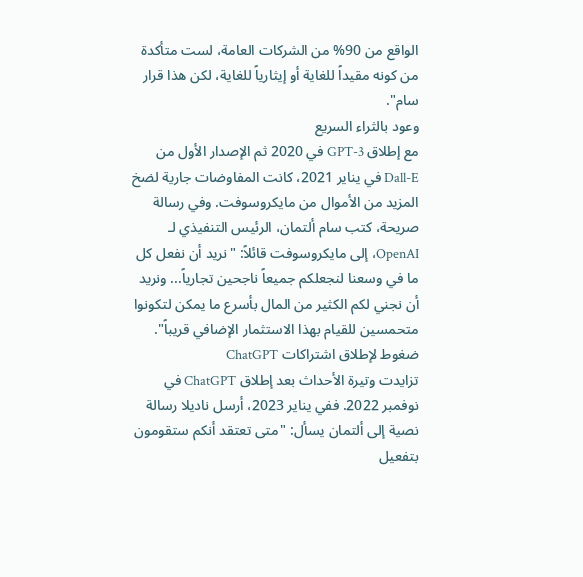الواقع من 90% من الشركات العامة، لست متأكدة من كونه مقيداً للغاية أو إيثارياً للغاية، لكن هذا قرار سام".
وعود بالثراء السريع
مع إطلاق GPT-3 في 2020 ثم الإصدار الأول من Dall-E في يناير 2021، كانت المفاوضات جارية لضخ المزيد من الأموال من مايكروسوفت. وفي رسالة صريحة، كتب سام ألتمان، الرئيس التنفيذي لـ OpenAI، إلى مايكروسوفت قائلاً: "نريد أن نفعل كل ما في وسعنا لنجعلكم جميعاً ناجحين تجارياً... ونريد أن نجني لكم الكثير من المال بأسرع ما يمكن لتكونوا متحمسين للقيام بهذا الاستثمار الإضافي قريباً".
ضغوط لإطلاق اشتراكات ChatGPT
تزايدت وتيرة الأحداث بعد إطلاق ChatGPT في نوفمبر 2022. ففي يناير 2023، أرسل ناديلا رسالة نصية إلى ألتمان يسأل: "متى تعتقد أنكم ستقومون بتفعيل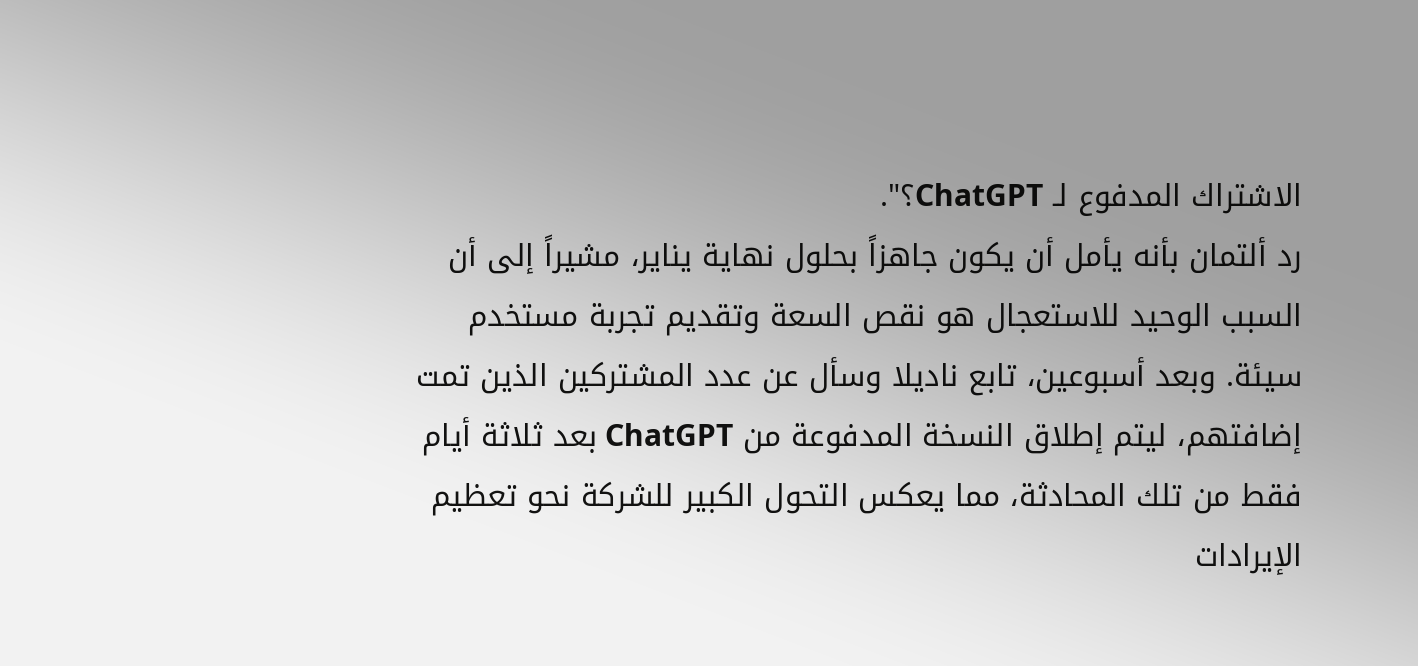الاشتراك المدفوع لـ ChatGPT؟".
رد ألتمان بأنه يأمل أن يكون جاهزاً بحلول نهاية يناير، مشيراً إلى أن السبب الوحيد للاستعجال هو نقص السعة وتقديم تجربة مستخدم سيئة. وبعد أسبوعين، تابع ناديلا وسأل عن عدد المشتركين الذين تمت إضافتهم، ليتم إطلاق النسخة المدفوعة من ChatGPT بعد ثلاثة أيام فقط من تلك المحادثة، مما يعكس التحول الكبير للشركة نحو تعظيم الإيرادات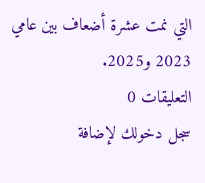التي نمت عشرة أضعاف بين عامي 2023 و2025.
التعليقات 0
سجل دخولك لإضافة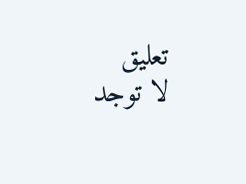تعليق
لا توجد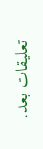تعليقات بعد.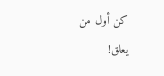كن أول من يعلق!